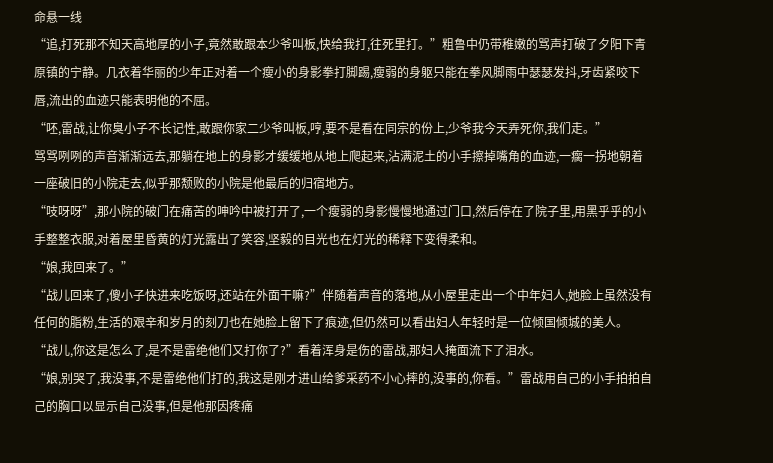命悬一线
“追,打死那不知天高地厚的小子,竟然敢跟本少爷叫板,快给我打,往死里打。”粗鲁中仍带稚嫩的骂声打破了夕阳下青原镇的宁静。几衣着华丽的少年正对着一个瘦小的身影拳打脚踢,瘦弱的身躯只能在拳风脚雨中瑟瑟发抖,牙齿紧咬下唇,流出的血迹只能表明他的不屈。
“呸,雷战,让你臭小子不长记性,敢跟你家二少爷叫板,哼,要不是看在同宗的份上,少爷我今天弄死你,我们走。”
骂骂咧咧的声音渐渐远去,那躺在地上的身影才缓缓地从地上爬起来,沾满泥土的小手擦掉嘴角的血迹,一瘸一拐地朝着一座破旧的小院走去,似乎那颓败的小院是他最后的归宿地方。
“吱呀呀”,那小院的破门在痛苦的呻吟中被打开了,一个瘦弱的身影慢慢地通过门口,然后停在了院子里,用黑乎乎的小手整整衣服,对着屋里昏黄的灯光露出了笑容,坚毅的目光也在灯光的稀释下变得柔和。
“娘,我回来了。”
“战儿回来了,傻小子快进来吃饭呀,还站在外面干嘛?”伴随着声音的落地,从小屋里走出一个中年妇人,她脸上虽然没有任何的脂粉,生活的艰辛和岁月的刻刀也在她脸上留下了痕迹,但仍然可以看出妇人年轻时是一位倾国倾城的美人。
“战儿,你这是怎么了,是不是雷绝他们又打你了?”看着浑身是伤的雷战,那妇人掩面流下了泪水。
“娘,别哭了,我没事,不是雷绝他们打的,我这是刚才进山给爹采药不小心摔的,没事的,你看。”雷战用自己的小手拍拍自己的胸口以显示自己没事,但是他那因疼痛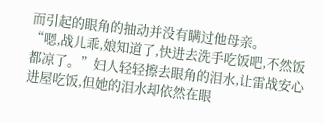而引起的眼角的抽动并没有瞒过他母亲。
“嗯,战儿乖,娘知道了,快进去洗手吃饭吧,不然饭都凉了。”妇人轻轻擦去眼角的泪水,让雷战安心进屋吃饭,但她的泪水却依然在眼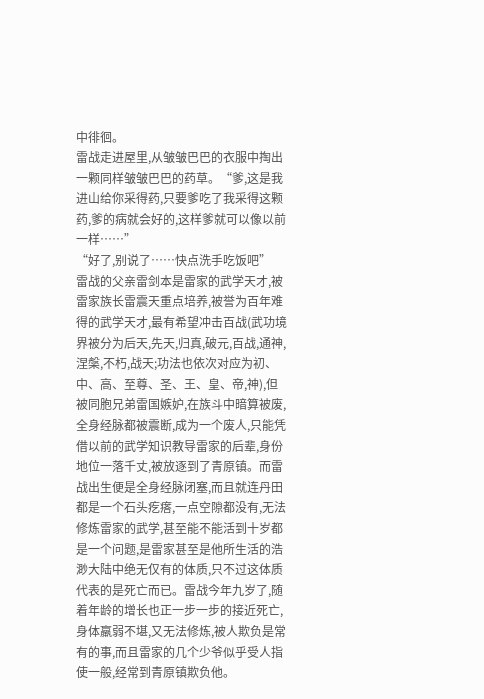中徘徊。
雷战走进屋里,从皱皱巴巴的衣服中掏出一颗同样皱皱巴巴的药草。“爹,这是我进山给你采得药,只要爹吃了我采得这颗药,爹的病就会好的,这样爹就可以像以前一样……”
“好了,别说了……快点洗手吃饭吧”
雷战的父亲雷剑本是雷家的武学天才,被雷家族长雷震天重点培养,被誉为百年难得的武学天才,最有希望冲击百战(武功境界被分为后天,先天,归真,破元,百战,通神,涅槃,不朽,战天;功法也依次对应为初、中、高、至尊、圣、王、皇、帝,神),但被同胞兄弟雷国嫉妒,在族斗中暗算被废,全身经脉都被震断,成为一个废人,只能凭借以前的武学知识教导雷家的后辈,身份地位一落千丈,被放逐到了青原镇。而雷战出生便是全身经脉闭塞,而且就连丹田都是一个石头疙瘩,一点空隙都没有,无法修炼雷家的武学,甚至能不能活到十岁都是一个问题,是雷家甚至是他所生活的浩渺大陆中绝无仅有的体质,只不过这体质代表的是死亡而已。雷战今年九岁了,随着年龄的增长也正一步一步的接近死亡,身体羸弱不堪,又无法修炼,被人欺负是常有的事,而且雷家的几个少爷似乎受人指使一般,经常到青原镇欺负他。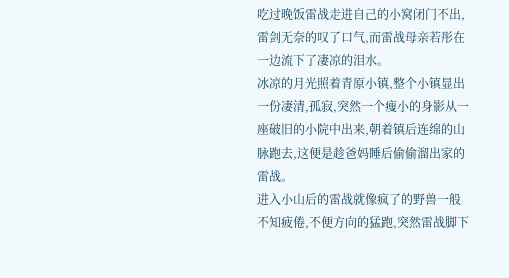吃过晚饭雷战走进自己的小窝闭门不出,雷剑无奈的叹了口气,而雷战母亲若彤在一边流下了凄凉的泪水。
冰凉的月光照着青原小镇,整个小镇显出一份凄清,孤寂,突然一个瘦小的身影从一座破旧的小院中出来,朝着镇后连绵的山脉跑去,这便是趁爸妈睡后偷偷溜出家的雷战。
进入小山后的雷战就像疯了的野兽一般不知疲倦,不便方向的猛跑,突然雷战脚下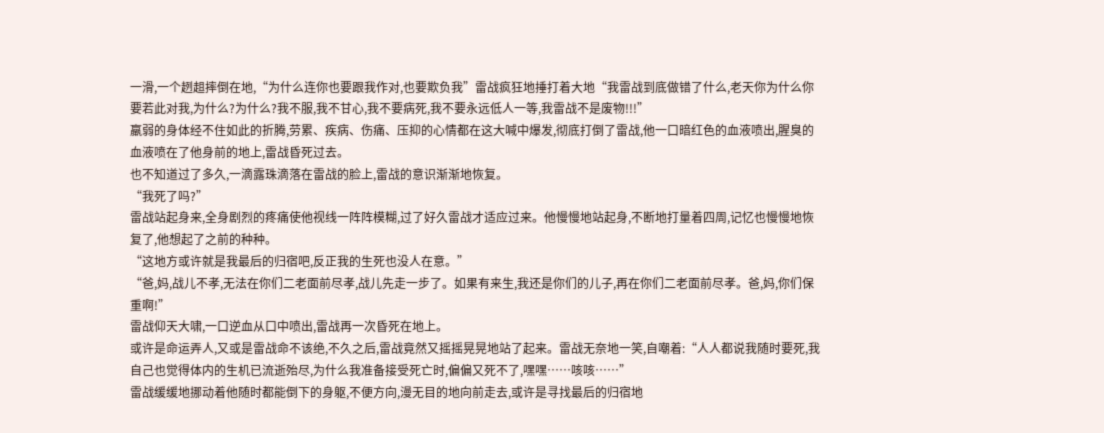一滑,一个趔趄摔倒在地,“为什么连你也要跟我作对,也要欺负我”雷战疯狂地捶打着大地“我雷战到底做错了什么,老天你为什么你要若此对我,为什么?为什么?我不服,我不甘心,我不要病死,我不要永远低人一等,我雷战不是废物!!!”
羸弱的身体经不住如此的折腾,劳累、疾病、伤痛、压抑的心情都在这大喊中爆发,彻底打倒了雷战,他一口暗红色的血液喷出,腥臭的血液喷在了他身前的地上,雷战昏死过去。
也不知道过了多久,一滴露珠滴落在雷战的脸上,雷战的意识渐渐地恢复。
“我死了吗?”
雷战站起身来,全身剧烈的疼痛使他视线一阵阵模糊,过了好久雷战才适应过来。他慢慢地站起身,不断地打量着四周,记忆也慢慢地恢复了,他想起了之前的种种。
“这地方或许就是我最后的归宿吧,反正我的生死也没人在意。”
“爸,妈,战儿不孝,无法在你们二老面前尽孝,战儿先走一步了。如果有来生,我还是你们的儿子,再在你们二老面前尽孝。爸,妈,你们保重啊!”
雷战仰天大啸,一口逆血从口中喷出,雷战再一次昏死在地上。
或许是命运弄人,又或是雷战命不该绝,不久之后,雷战竟然又摇摇晃晃地站了起来。雷战无奈地一笑,自嘲着:“人人都说我随时要死,我自己也觉得体内的生机已流逝殆尽,为什么我准备接受死亡时,偏偏又死不了,嘿嘿……咳咳……”
雷战缓缓地挪动着他随时都能倒下的身躯,不便方向,漫无目的地向前走去,或许是寻找最后的归宿地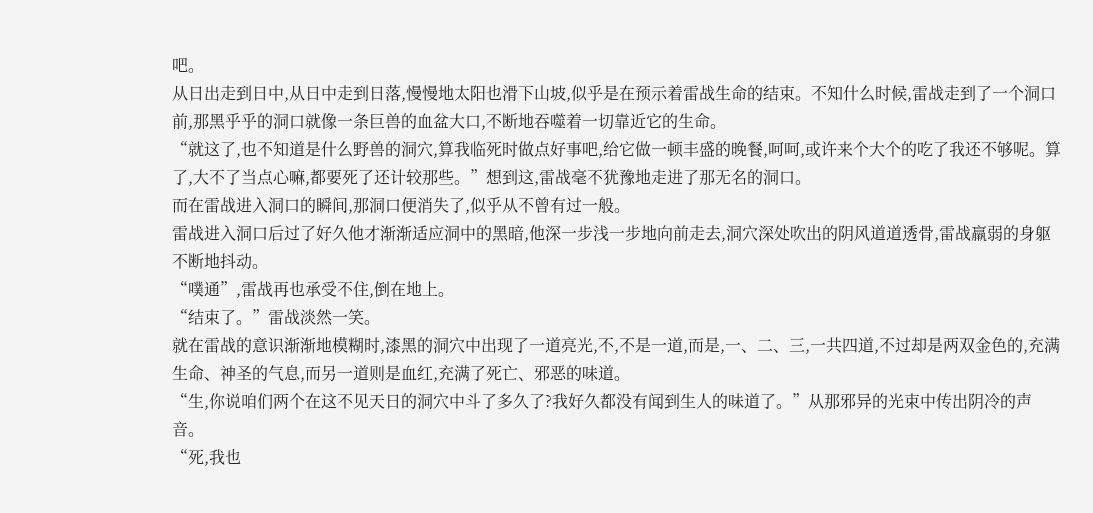吧。
从日出走到日中,从日中走到日落,慢慢地太阳也滑下山坡,似乎是在预示着雷战生命的结束。不知什么时候,雷战走到了一个洞口前,那黑乎乎的洞口就像一条巨兽的血盆大口,不断地吞噬着一切靠近它的生命。
“就这了,也不知道是什么野兽的洞穴,算我临死时做点好事吧,给它做一顿丰盛的晚餐,呵呵,或许来个大个的吃了我还不够呢。算了,大不了当点心嘛,都要死了还计较那些。”想到这,雷战毫不犹豫地走进了那无名的洞口。
而在雷战进入洞口的瞬间,那洞口便消失了,似乎从不曾有过一般。
雷战进入洞口后过了好久他才渐渐适应洞中的黑暗,他深一步浅一步地向前走去,洞穴深处吹出的阴风道道透骨,雷战羸弱的身躯不断地抖动。
“噗通”,雷战再也承受不住,倒在地上。
“结束了。”雷战淡然一笑。
就在雷战的意识渐渐地模糊时,漆黑的洞穴中出现了一道亮光,不,不是一道,而是,一、二、三,一共四道,不过却是两双金色的,充满生命、神圣的气息,而另一道则是血红,充满了死亡、邪恶的味道。
“生,你说咱们两个在这不见天日的洞穴中斗了多久了?我好久都没有闻到生人的味道了。”从那邪异的光束中传出阴冷的声音。
“死,我也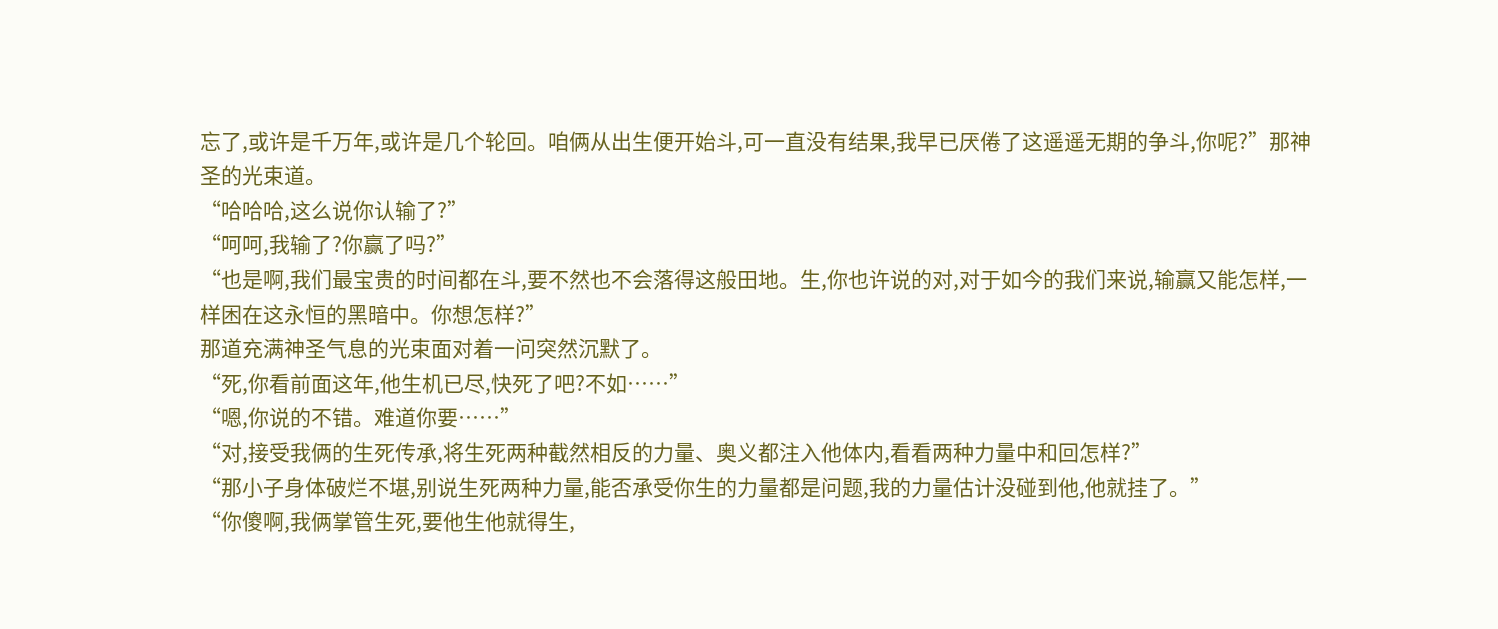忘了,或许是千万年,或许是几个轮回。咱俩从出生便开始斗,可一直没有结果,我早已厌倦了这遥遥无期的争斗,你呢?”那神圣的光束道。
“哈哈哈,这么说你认输了?”
“呵呵,我输了?你赢了吗?”
“也是啊,我们最宝贵的时间都在斗,要不然也不会落得这般田地。生,你也许说的对,对于如今的我们来说,输赢又能怎样,一样困在这永恒的黑暗中。你想怎样?”
那道充满神圣气息的光束面对着一问突然沉默了。
“死,你看前面这年,他生机已尽,快死了吧?不如……”
“嗯,你说的不错。难道你要……”
“对,接受我俩的生死传承,将生死两种截然相反的力量、奥义都注入他体内,看看两种力量中和回怎样?”
“那小子身体破烂不堪,别说生死两种力量,能否承受你生的力量都是问题,我的力量估计没碰到他,他就挂了。”
“你傻啊,我俩掌管生死,要他生他就得生,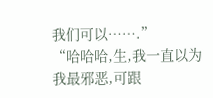我们可以…….”
“哈哈哈,生,我一直以为我最邪恶,可跟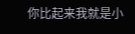你比起来我就是小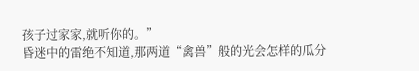孩子过家家,就听你的。”
昏迷中的雷绝不知道,那两道“禽兽”般的光会怎样的瓜分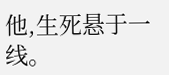他,生死悬于一线。